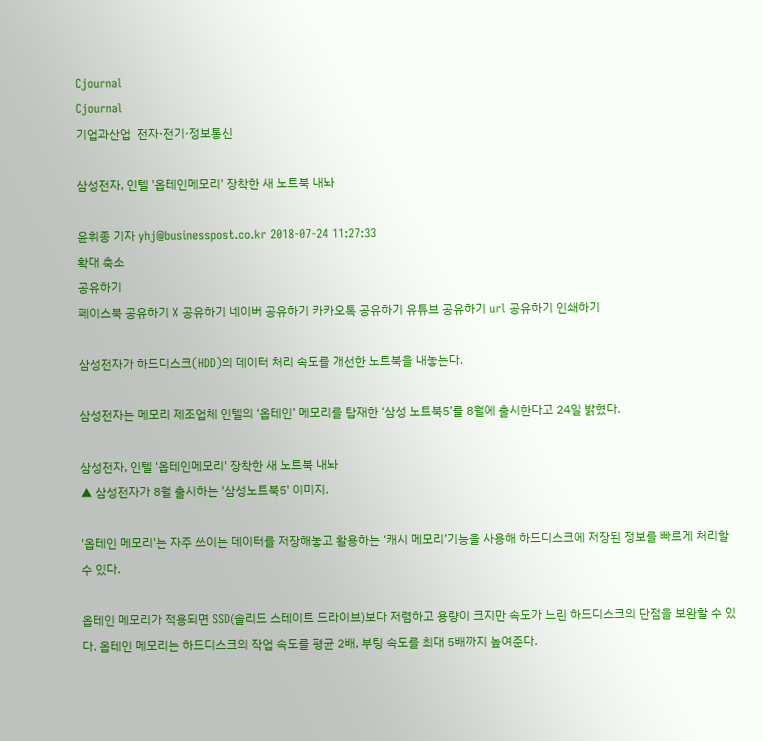Cjournal
Cjournal
기업과산업  전자·전기·정보통신

삼성전자, 인텔 '옵테인메모리' 장착한 새 노트북 내놔

윤휘종 기자 yhj@businesspost.co.kr 2018-07-24 11:27:33
확대 축소
공유하기
페이스북 공유하기 X 공유하기 네이버 공유하기 카카오톡 공유하기 유튜브 공유하기 url 공유하기 인쇄하기

삼성전자가 하드디스크(HDD)의 데이터 처리 속도를 개선한 노트북을 내놓는다.

삼성전자는 메모리 제조업체 인텔의 ‘옵테인’ 메모리를 탑재한 ‘삼성 노트북5’를 8월에 출시한다고 24일 밝혔다.

삼성전자, 인텔 '옵테인메모리' 장착한 새 노트북 내놔
▲ 삼성전자가 8월 출시하는 '삼성노트북5' 이미지.

'옵테인 메모리'는 자주 쓰이는 데이터를 저장해놓고 활용하는 ‘캐시 메모리’기능을 사용해 하드디스크에 저장된 정보를 빠르게 처리할 수 있다.

옵테인 메모리가 적용되면 SSD(솔리드 스테이트 드라이브)보다 저렴하고 용량이 크지만 속도가 느린 하드디스크의 단점을 보완할 수 있다. 옵테인 메모리는 하드디스크의 작업 속도를 평균 2배, 부팅 속도를 최대 5배까지 높여준다.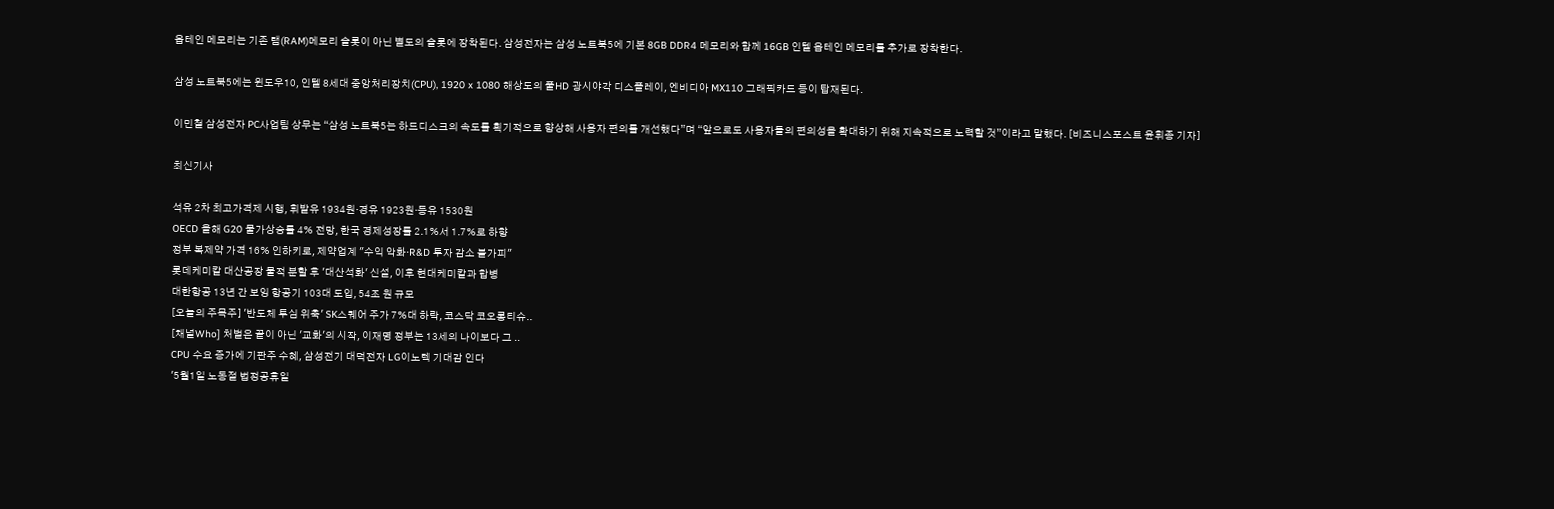옵테인 메모리는 기존 램(RAM)메모리 슬롯이 아닌 별도의 슬롯에 장착된다. 삼성전자는 삼성 노트북5에 기본 8GB DDR4 메모리와 함께 16GB 인텔 옵테인 메모리를 추가로 장착한다.

삼성 노트북5에는 윈도우10, 인텔 8세대 중앙처리장치(CPU), 1920 x 1080 해상도의 풀HD 광시야각 디스플레이, 엔비디아 MX110 그래픽카드 등이 탑재된다.

이민철 삼성전자 PC사업팀 상무는 “삼성 노트북5는 하드디스크의 속도를 획기적으로 향상해 사용자 편의를 개선했다”며 “앞으로도 사용자들의 편의성을 확대하기 위해 지속적으로 노력할 것”이라고 말했다. [비즈니스포스트 윤휘종 기자]

최신기사

석유 2차 최고가격제 시행, 휘발유 1934원·경유 1923원·등유 1530원
OECD 올해 G20 물가상승률 4% 전망, 한국 경제성장률 2.1%서 1.7%로 하향
정부 복제약 가격 16% 인하키로, 제약업계 "수익 악화·R&D 투자 감소 불가피"
롯데케미칼 대산공장 물적 분할 후 '대산석화' 신설, 이후 현대케미칼과 합병
대한항공 13년 간 보잉 항공기 103대 도입, 54조 원 규모
[오늘의 주목주] '반도체 투심 위축' SK스퀘어 주가 7%대 하락, 코스닥 코오롱티슈..
[채널Who] 처벌은 끝이 아닌 '교화'의 시작, 이재명 정부는 13세의 나이보다 그 ..
CPU 수요 증가에 기판주 수혜, 삼성전기 대덕전자 LG이노텍 기대감 인다
'5월1일 노동절 법정공휴일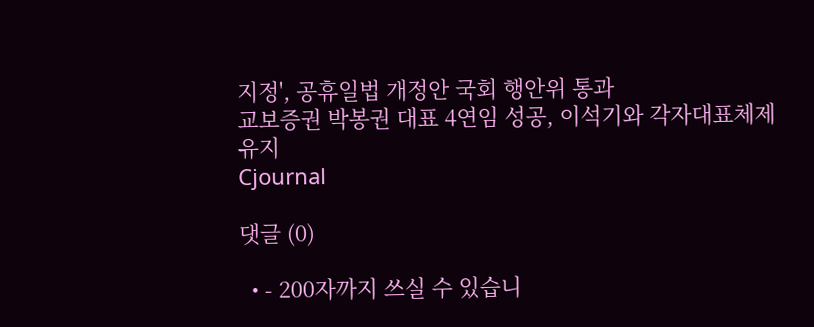지정', 공휴일법 개정안 국회 행안위 통과
교보증권 박봉권 대표 4연임 성공, 이석기와 각자대표체제 유지
Cjournal

댓글 (0)

  • - 200자까지 쓰실 수 있습니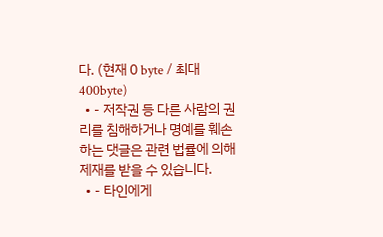다. (현재 0 byte / 최대 400byte)
  • - 저작권 등 다른 사람의 권리를 침해하거나 명예를 훼손하는 댓글은 관련 법률에 의해 제재를 받을 수 있습니다.
  • - 타인에게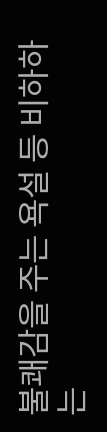불쾌감을 주는 욕설 등 비하하는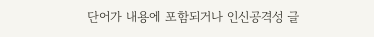단어가 내용에 포함되거나 인신공격성 글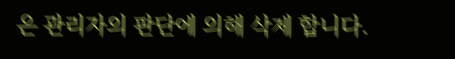은 관리자의 판단에 의해 삭제 합니다.